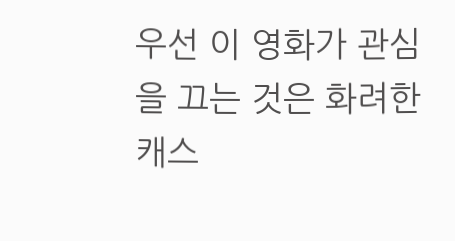우선 이 영화가 관심을 끄는 것은 화려한 캐스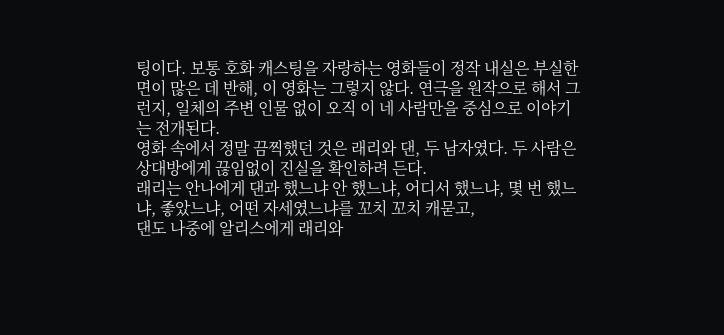팅이다. 보통 호화 캐스팅을 자랑하는 영화들이 정작 내실은 부실한 면이 많은 데 반해, 이 영화는 그렇지 않다. 연극을 원작으로 해서 그런지, 일체의 주변 인물 없이 오직 이 네 사람만을 중심으로 이야기는 전개된다.
영화 속에서 정말 끔찍했던 것은 래리와 댄, 두 남자였다. 두 사람은 상대방에게 끊임없이 진실을 확인하려 든다.
래리는 안나에게 댄과 했느냐 안 했느냐, 어디서 했느냐, 몇 번 했느냐, 좋았느냐, 어떤 자세였느냐를 꼬치 꼬치 캐묻고,
댄도 나중에 알리스에게 래리와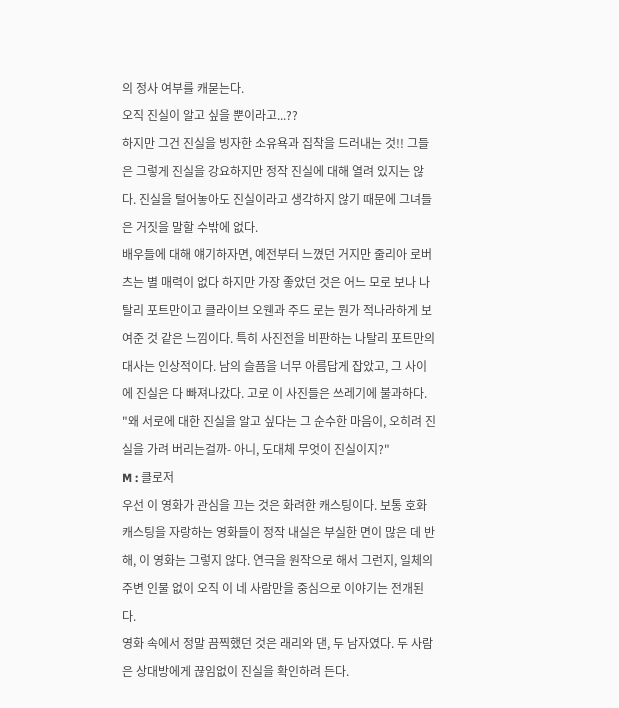의 정사 여부를 캐묻는다.
오직 진실이 알고 싶을 뿐이라고...??
하지만 그건 진실을 빙자한 소유욕과 집착을 드러내는 것!! 그들은 그렇게 진실을 강요하지만 정작 진실에 대해 열려 있지는 않다. 진실을 털어놓아도 진실이라고 생각하지 않기 때문에 그녀들은 거짓을 말할 수밖에 없다.
배우들에 대해 얘기하자면, 예전부터 느꼈던 거지만 줄리아 로버츠는 별 매력이 없다 하지만 가장 좋았던 것은 어느 모로 보나 나탈리 포트만이고 클라이브 오웬과 주드 로는 뭔가 적나라하게 보여준 것 같은 느낌이다. 특히 사진전을 비판하는 나탈리 포트만의 대사는 인상적이다. 남의 슬픔을 너무 아름답게 잡았고, 그 사이에 진실은 다 빠져나갔다. 고로 이 사진들은 쓰레기에 불과하다.
"왜 서로에 대한 진실을 알고 싶다는 그 순수한 마음이, 오히려 진실을 가려 버리는걸까- 아니, 도대체 무엇이 진실이지?"
M : 클로저
우선 이 영화가 관심을 끄는 것은 화려한 캐스팅이다. 보통 호화 캐스팅을 자랑하는 영화들이 정작 내실은 부실한 면이 많은 데 반해, 이 영화는 그렇지 않다. 연극을 원작으로 해서 그런지, 일체의 주변 인물 없이 오직 이 네 사람만을 중심으로 이야기는 전개된다.
영화 속에서 정말 끔찍했던 것은 래리와 댄, 두 남자였다. 두 사람은 상대방에게 끊임없이 진실을 확인하려 든다.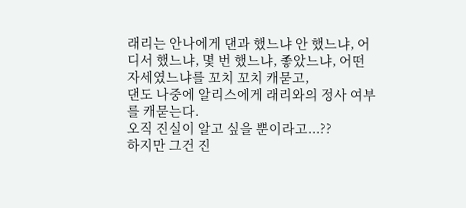래리는 안나에게 댄과 했느냐 안 했느냐, 어디서 했느냐, 몇 번 했느냐, 좋았느냐, 어떤 자세였느냐를 꼬치 꼬치 캐묻고,
댄도 나중에 알리스에게 래리와의 정사 여부를 캐묻는다.
오직 진실이 알고 싶을 뿐이라고...??
하지만 그건 진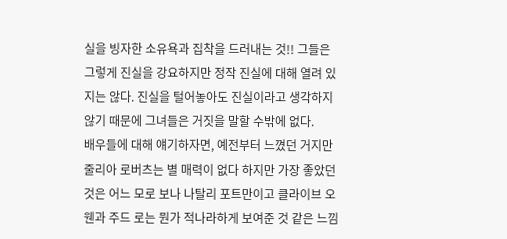실을 빙자한 소유욕과 집착을 드러내는 것!! 그들은 그렇게 진실을 강요하지만 정작 진실에 대해 열려 있지는 않다. 진실을 털어놓아도 진실이라고 생각하지 않기 때문에 그녀들은 거짓을 말할 수밖에 없다.
배우들에 대해 얘기하자면, 예전부터 느꼈던 거지만 줄리아 로버츠는 별 매력이 없다 하지만 가장 좋았던 것은 어느 모로 보나 나탈리 포트만이고 클라이브 오웬과 주드 로는 뭔가 적나라하게 보여준 것 같은 느낌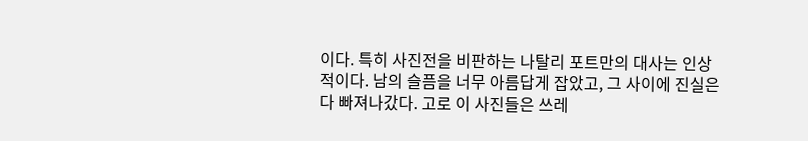이다. 특히 사진전을 비판하는 나탈리 포트만의 대사는 인상적이다. 남의 슬픔을 너무 아름답게 잡았고, 그 사이에 진실은 다 빠져나갔다. 고로 이 사진들은 쓰레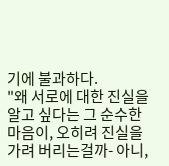기에 불과하다.
"왜 서로에 대한 진실을 알고 싶다는 그 순수한 마음이, 오히려 진실을 가려 버리는걸까- 아니,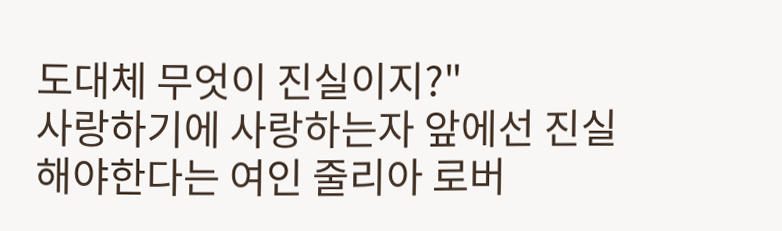도대체 무엇이 진실이지?"
사랑하기에 사랑하는자 앞에선 진실해야한다는 여인 줄리아 로버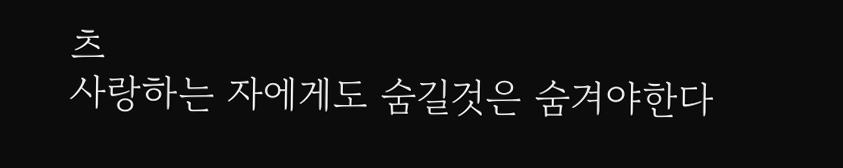츠
사랑하는 자에게도 숨길것은 숨겨야한다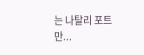는 나탈리 포트만...